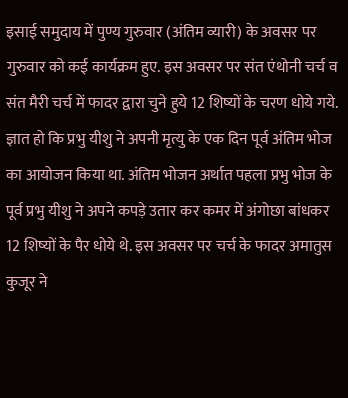इसाई समुदाय में पुण्य गुरुवार (अंतिम व्यारी) के अवसर पर गुरुवार को कई कार्यक्रम हुए. इस अवसर पर संत एंथोनी चर्च व संत मैरी चर्च में फादर द्वारा चुने हुये 12 शिष्यों के चरण धोये गये. ज्ञात हो कि प्रभु यीशु ने अपनी मृत्यु के एक दिन पूर्व अंतिम भोज का आयोजन किया था. अंतिम भोजन अर्थात पहला प्रभु भोज के पूर्व प्रभु यीशु ने अपने कपड़े उतार कर कमर में अंगोछा बांधकर 12 शिष्यों के पैर धोये थे. इस अवसर पर चर्च के फादर अमातुस कुजूर ने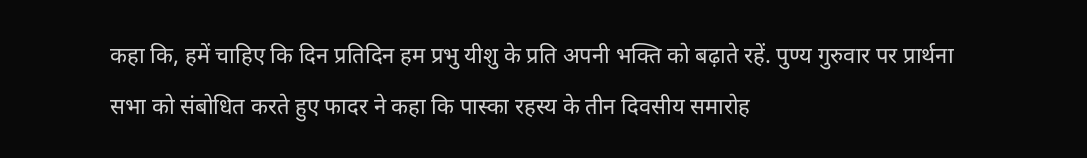कहा कि, हमें चाहिए कि दिन प्रतिदिन हम प्रभु यीशु के प्रति अपनी भक्ति को बढ़ाते रहें. पुण्य गुरुवार पर प्रार्थना सभा को संबोधित करते हुए फादर ने कहा कि पास्का रहस्य के तीन दिवसीय समारोह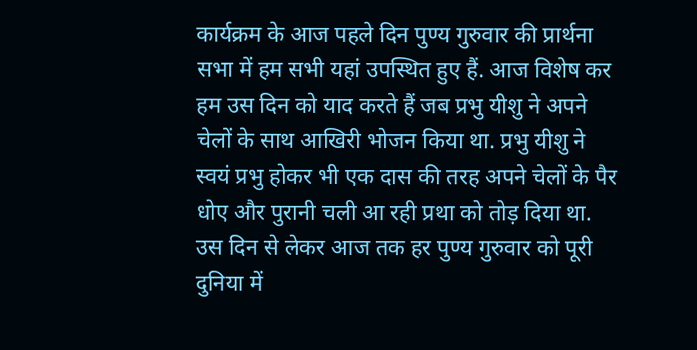कार्यक्रम के आज पहले दिन पुण्य गुरुवार की प्रार्थना सभा में हम सभी यहां उपस्थित हुए हैं. आज विशेष कर हम उस दिन को याद करते हैं जब प्रभु यीशु ने अपने चेलों के साथ आखिरी भोजन किया था. प्रभु यीशु ने स्वयं प्रभु होकर भी एक दास की तरह अपने चेलों के पैर धोए और पुरानी चली आ रही प्रथा को तोड़ दिया था. उस दिन से लेकर आज तक हर पुण्य गुरुवार को पूरी दुनिया में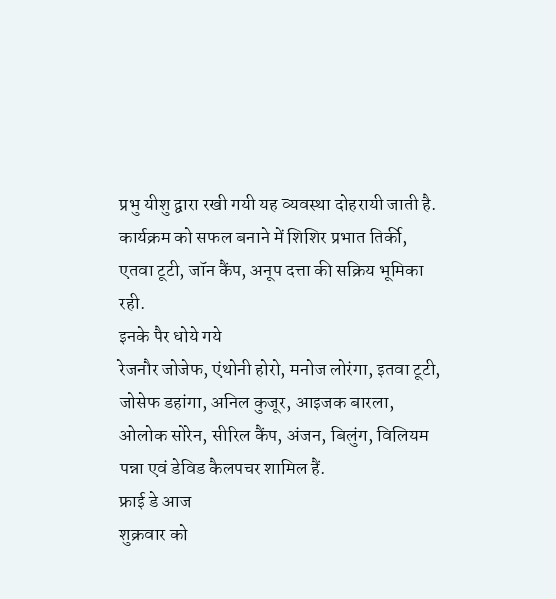प्रभु यीशु द्वारा रखी गयी यह व्यवस्था दोहरायी जाती है. कार्यक्रम को सफल बनाने में शिशिर प्रभात तिर्की, एतवा टूटी, जॉन कैंप, अनूप दत्ता की सक्रिय भूमिका रही.
इनके पैर धोये गये
रेजनौर जोजेफ, एंथोनी होरो, मनोज लोरंगा, इतवा टूटी, जोसेफ डहांगा, अनिल कुजूर, आइजक बारला, ओलोक सोरेन, सीरिल कैंप, अंजन, बिलुंग, विलियम पन्ना एवं डेविड कैलपचर शामिल हैं.
फ्राई डे आज
शुक्रवार को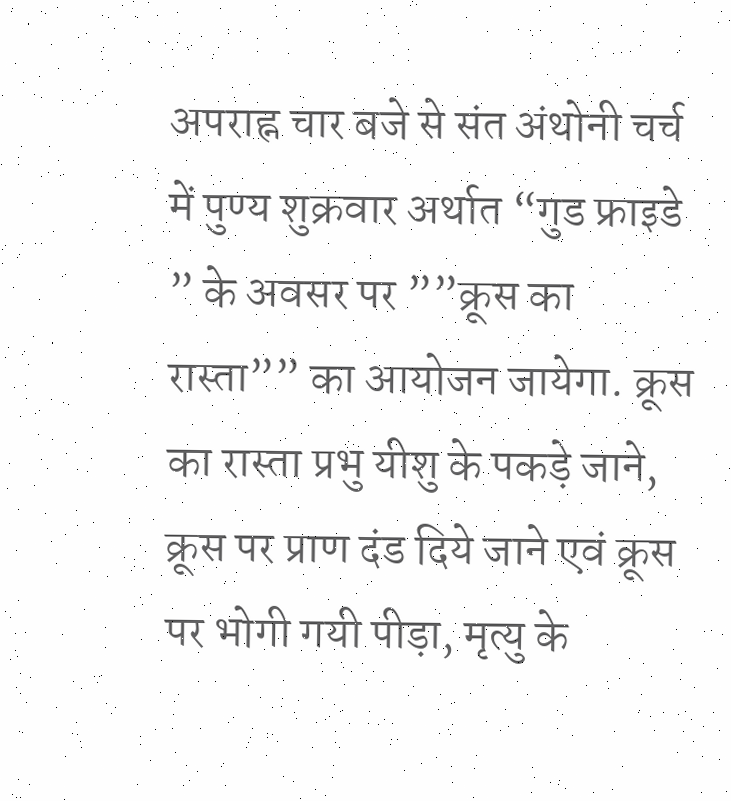अपराह्न चार बजे से संत अंथोनी चर्च में पुण्य शुक्रवार अर्थात “गुड फ्राइडे ” के अवसर पर ””क्रूस का रास्ता”” का आयोजन जायेगा. क्रूस का रास्ता प्रभु यीशु के पकड़े जाने, क्रूस पर प्राण दंड दिये जाने एवं क्रूस पर भोगी गयी पीड़ा, मृत्यु के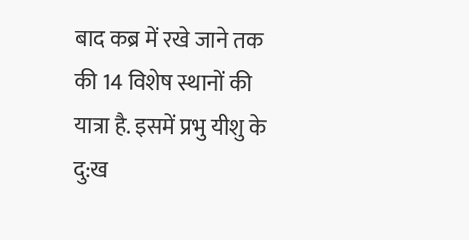बाद कब्र में रखे जाने तक की 14 विशेष स्थानों की यात्रा है. इसमें प्रभु यीशु के दु:ख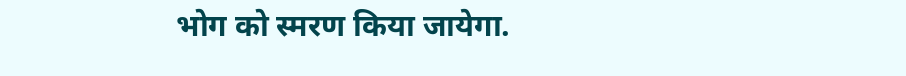भोग को स्मरण किया जायेगा.